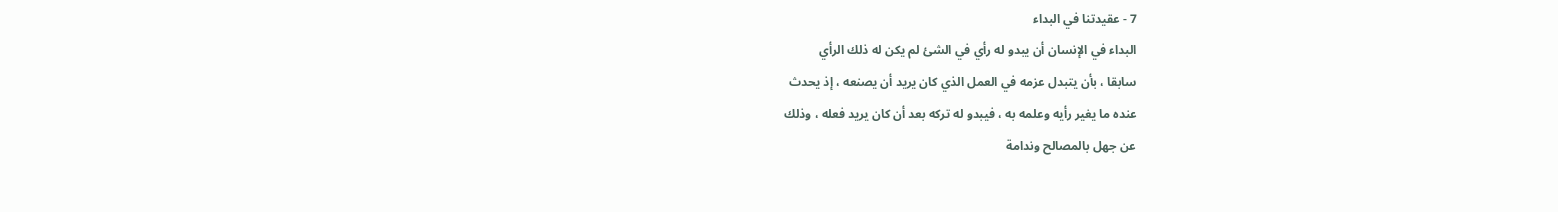7 - عقيدتنا في البداء
البداء في الإنسان أن يبدو له رأي في الشئ لم يكن له ذلك الرأي
سابقا ، بأن يتبدل عزمه في العمل الذي كان يريد أن يصنعه ، إذ يحدث
عنده ما يغير رأيه وعلمه به ، فيبدو له تركه بعد أن كان يريد فعله ، وذلك
عن جهل بالمصالح وندامة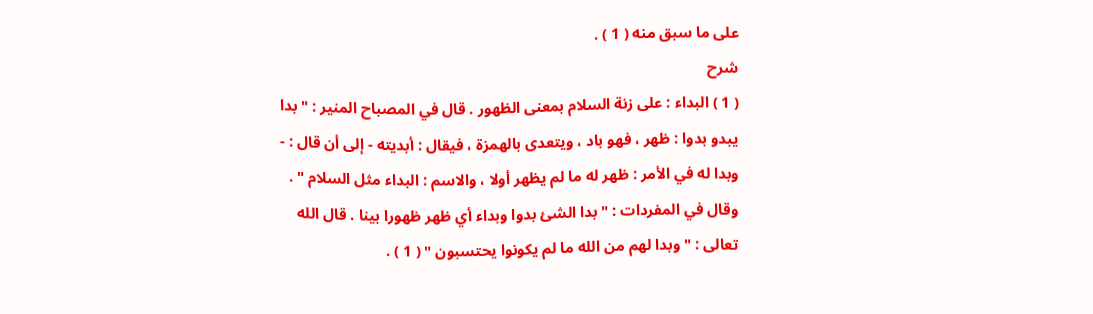على ما سبق منه ( 1 ) .
شرح
( 1 ) البداء : على زنة السلام بمعنى الظهور . قال في المصباح المنير : " بدا
يبدو بدوا : ظهر ، فهو باد ، ويتعدى بالهمزة ، فيقال : أبديته - إلى أن قال : -
وبدا له في الأمر : ظهر له ما لم يظهر أولا ، والاسم : البداء مثل السلام " .
وقال في المفردات : " بدا الشئ بدوا وبداء أي ظهر ظهورا بينا . قال الله
تعالى : " وبدا لهم من الله ما لم يكونوا يحتسبون " ( 1 ) .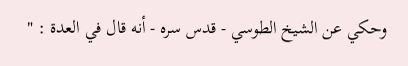وحكي عن الشيخ الطوسي - قدس سره - أنه قال في العدة : "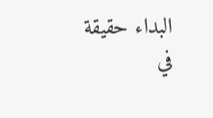البداء حقيقة
في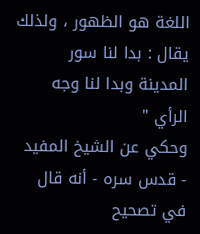اللغة هو الظهور ، ولذلك يقال : بدا لنا سور المدينة وبدا لنا وجه الرأي "
وحكي عن الشيخ المفيد - قدس سره - أنه قال في تصحيح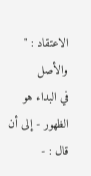الاعتقاد : " والأصل
في البداء هو الظهور - إلى أن قال : -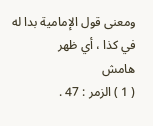ومعنى قول الإمامية بدا له في كذا ، أي ظهر
هامش
( 1 ) الزمر : 47 .